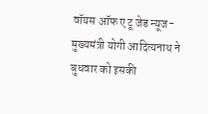वॉयस ऑफ ए टू जेड न्यूज-
मुख्यमंत्री योगी आदित्यनाथ ने बुधवार को इसकी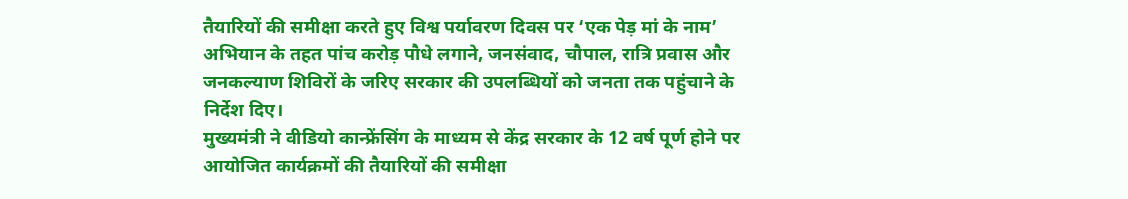तैयारियों की समीक्षा करते हुए विश्व पर्यावरण दिवस पर ‘एक पेड़ मां के नाम’ अभियान के तहत पांच करोड़ पौधे लगाने, जनसंवाद, चौपाल, रात्रि प्रवास और जनकल्याण शिविरों के जरिए सरकार की उपलब्धियों को जनता तक पहुंचाने के निर्देश दिए।
मुख्यमंत्री ने वीडियो कान्फ्रेंसिंग के माध्यम से केंद्र सरकार के 12 वर्ष पूर्ण होने पर आयोजित कार्यक्रमों की तैयारियों की समीक्षा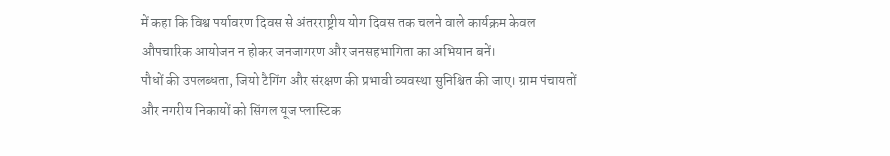में कहा कि विश्व पर्यावरण दिवस से अंतरराष्ट्रीय योग दिवस तक चलने वाले कार्यक्रम केवल औपचारिक आयोजन न होकर जनजागरण और जनसहभागिता का अभियान बनें।
पौधों की उपलब्धता, जियो टैगिंग और संरक्षण की प्रभावी व्यवस्था सुनिश्चित की जाए। ग्राम पंचायतों और नगरीय निकायों को सिंगल यूज प्लास्टिक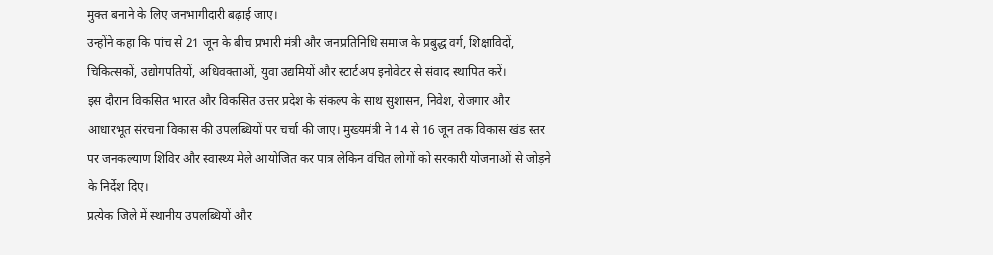मुक्त बनाने के लिए जनभागीदारी बढ़ाई जाए।
उन्होंने कहा कि पांच से 21 जून के बीच प्रभारी मंत्री और जनप्रतिनिधि समाज के प्रबुद्ध वर्ग, शिक्षाविदों, चिकित्सकों, उद्योगपतियों, अधिवक्ताओं, युवा उद्यमियों और स्टार्टअप इनोवेटर से संवाद स्थापित करें।
इस दौरान विकसित भारत और विकसित उत्तर प्रदेश के संकल्प के साथ सुशासन, निवेश, रोजगार और आधारभूत संरचना विकास की उपलब्धियों पर चर्चा की जाए। मुख्यमंत्री ने 14 से 16 जून तक विकास खंड स्तर पर जनकल्याण शिविर और स्वास्थ्य मेले आयोजित कर पात्र लेकिन वंचित लोगों को सरकारी योजनाओं से जोड़ने के निर्देश दिए।
प्रत्येक जिले में स्थानीय उपलब्धियों और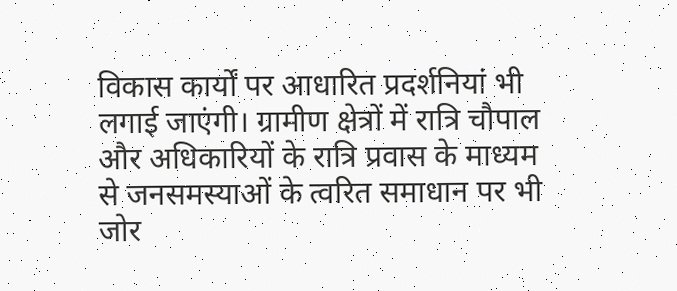विकास कार्यों पर आधारित प्रदर्शनियां भी लगाई जाएंगी। ग्रामीण क्षेत्रों में रात्रि चौपाल और अधिकारियों के रात्रि प्रवास के माध्यम से जनसमस्याओं के त्वरित समाधान पर भी जोर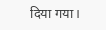दिया गया।